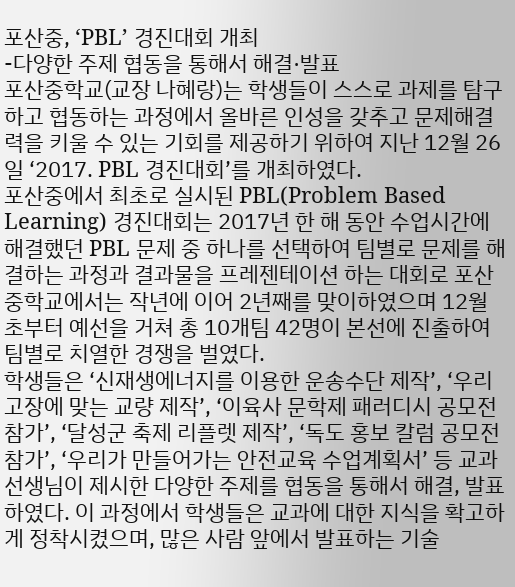포산중, ‘PBL’ 경진대회 개최
-다양한 주제 협동을 통해서 해결·발표
포산중학교(교장 나혜랑)는 학생들이 스스로 과제를 탐구하고 협동하는 과정에서 올바른 인성을 갖추고 문제해결력을 키울 수 있는 기회를 제공하기 위하여 지난 12월 26일 ‘2017. PBL 경진대회’를 개최하였다.
포산중에서 최초로 실시된 PBL(Problem Based Learning) 경진대회는 2017년 한 해 동안 수업시간에 해결했던 PBL 문제 중 하나를 선택하여 팀별로 문제를 해결하는 과정과 결과물을 프레젠테이션 하는 대회로 포산중학교에서는 작년에 이어 2년째를 맞이하였으며 12월 초부터 예선을 거쳐 총 10개팀 42명이 본선에 진출하여 팀별로 치열한 경쟁을 벌였다.
학생들은 ‘신재생에너지를 이용한 운송수단 제작’, ‘우리고장에 맞는 교량 제작’, ‘이육사 문학제 패러디시 공모전 참가’, ‘달성군 축제 리플렛 제작’, ‘독도 홍보 칼럼 공모전 참가’, ‘우리가 만들어가는 안전교육 수업계획서’ 등 교과 선생님이 제시한 다양한 주제를 협동을 통해서 해결, 발표하였다. 이 과정에서 학생들은 교과에 대한 지식을 확고하게 정착시켰으며, 많은 사람 앞에서 발표하는 기술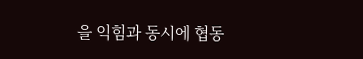을 익힘과 동시에 협동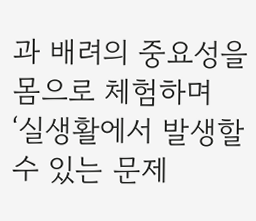과 배려의 중요성을 몸으로 체험하며 ‘실생활에서 발생할 수 있는 문제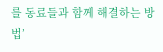를 동료들과 함께 해결하는 방법’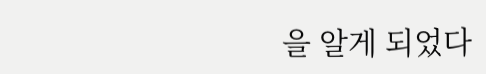을 알게 되었다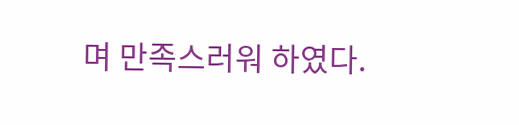며 만족스러워 하였다.